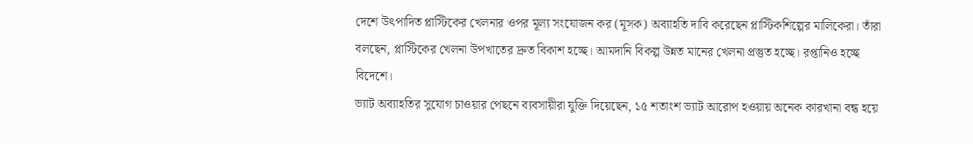দেশে উৎপাদিত প্লাস্টিকের খেলনার ওপর মূল্য সংযোজন কর (মূসক) অব্যাহতি দাবি করেছেন প্লাস্টিকশিল্পের মালিকেরা। তাঁরা বলছেন, প্লাস্টিকের খেলনা উপখাতের দ্রুত বিকাশ হচ্ছে। আমদানি বিকল্প উন্নত মানের খেলনা প্রস্তুত হচ্ছে। রপ্তানিও হচ্ছে বিদেশে।
ভ্যাট অব্যাহতির সুযোগ চাওয়ার পেছনে ব্যবসায়ীরা যুক্তি দিয়েছেন, ১৫ শতাংশ ভ্যাট আরোপ হওয়ায় অনেক কারখানা বন্ধ হয়ে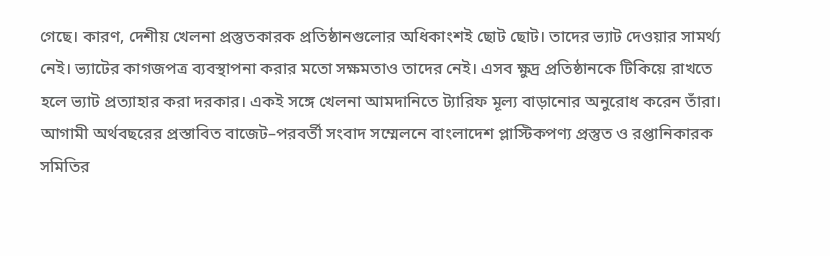গেছে। কারণ, দেশীয় খেলনা প্রস্তুতকারক প্রতিষ্ঠানগুলোর অধিকাংশই ছোট ছোট। তাদের ভ্যাট দেওয়ার সামর্থ্য নেই। ভ্যাটের কাগজপত্র ব্যবস্থাপনা করার মতো সক্ষমতাও তাদের নেই। এসব ক্ষুদ্র প্রতিষ্ঠানকে টিকিয়ে রাখতে হলে ভ্যাট প্রত্যাহার করা দরকার। একই সঙ্গে খেলনা আমদানিতে ট্যারিফ মূল্য বাড়ানোর অনুরোধ করেন তাঁরা।
আগামী অর্থবছরের প্রস্তাবিত বাজেট–পরবর্তী সংবাদ সম্মেলনে বাংলাদেশ প্লাস্টিকপণ্য প্রস্তুত ও রপ্তানিকারক সমিতির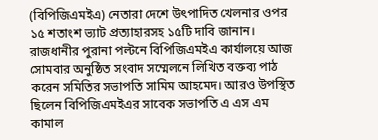(বিপিজিএমইএ) নেতারা দেশে উৎপাদিত খেলনার ওপর ১৫ শতাংশ ভ্যাট প্রত্যাহারসহ ১৫টি দাবি জানান।
রাজধানীর পুরানা পল্টনে বিপিজিএমইএ কার্যালয়ে আজ সোমবার অনুষ্ঠিত সংবাদ সম্মেলনে লিখিত বক্তব্য পাঠ করেন সমিতির সভাপতি সামিম আহমেদ। আরও উপস্থিত ছিলেন বিপিজিএমইএর সাবেক সভাপতি এ এস এম কামাল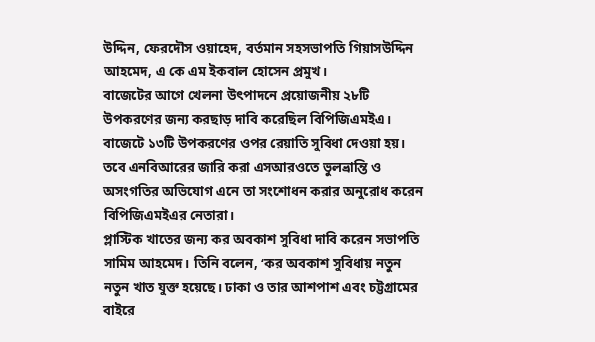উদ্দিন, ফেরদৌস ওয়াহেদ, বর্তমান সহসভাপতি গিয়াসউদ্দিন আহমেদ, এ কে এম ইকবাল হোসেন প্রমুখ।
বাজেটের আগে খেলনা উৎপাদনে প্রয়োজনীয় ২৮টি উপকরণের জন্য করছাড় দাবি করেছিল বিপিজিএমইএ। বাজেটে ১৩টি উপকরণের ওপর রেয়াতি সুবিধা দেওয়া হয়। তবে এনবিআরের জারি করা এসআরওতে ভুলভ্রান্তি ও অসংগতির অভিযোগ এনে তা সংশোধন করার অনুরোধ করেন বিপিজিএমইএর নেতারা।
প্লাস্টিক খাতের জন্য কর অবকাশ সুবিধা দাবি করেন সভাপতি সামিম আহমেদ। তিনি বলেন, ‘কর অবকাশ সুবিধায় নতুন নতুন খাত যুক্ত হয়েছে। ঢাকা ও তার আশপাশ এবং চট্টগ্রামের বাইরে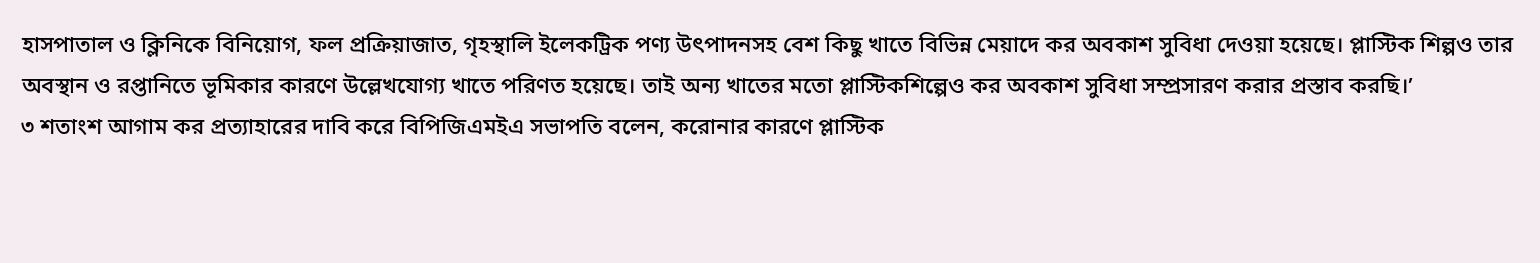হাসপাতাল ও ক্লিনিকে বিনিয়োগ, ফল প্রক্রিয়াজাত, গৃহস্থালি ইলেকট্রিক পণ্য উৎপাদনসহ বেশ কিছু খাতে বিভিন্ন মেয়াদে কর অবকাশ সুবিধা দেওয়া হয়েছে। প্লাস্টিক শিল্পও তার অবস্থান ও রপ্তানিতে ভূমিকার কারণে উল্লেখযোগ্য খাতে পরিণত হয়েছে। তাই অন্য খাতের মতো প্লাস্টিকশিল্পেও কর অবকাশ সুবিধা সম্প্রসারণ করার প্রস্তাব করছি।’
৩ শতাংশ আগাম কর প্রত্যাহারের দাবি করে বিপিজিএমইএ সভাপতি বলেন, করোনার কারণে প্লাস্টিক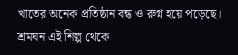খাতের অনেক প্রতিষ্ঠান বন্ধ ও রুগ্ন হয়ে পড়েছে। শ্রমঘন এই শিল্প থেকে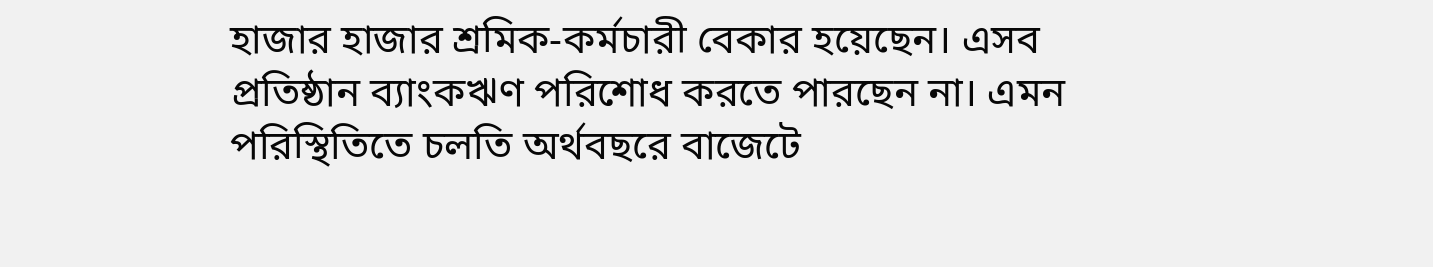হাজার হাজার শ্রমিক-কর্মচারী বেকার হয়েছেন। এসব প্রতিষ্ঠান ব্যাংকঋণ পরিশোধ করতে পারছেন না। এমন পরিস্থিতিতে চলতি অর্থবছরে বাজেটে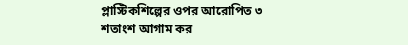প্লাস্টিকশিল্পের ওপর আরোপিত ৩ শতাংশ আগাম কর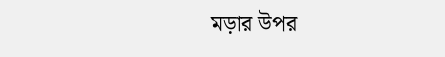মড়ার উপর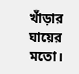খাঁড়ার ঘায়ের মতো।